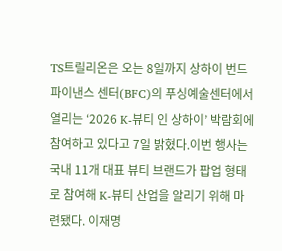TS트릴리온은 오는 8일까지 상하이 번드 파이낸스 센터(BFC)의 푸싱예술센터에서 열리는 ‘2026 K-뷰티 인 상하이’ 박람회에 참여하고 있다고 7일 밝혔다.이번 행사는 국내 11개 대표 뷰티 브랜드가 팝업 형태로 참여해 K-뷰티 산업을 알리기 위해 마련됐다. 이재명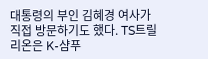대통령의 부인 김혜경 여사가 직접 방문하기도 했다. TS트릴리온은 K-샴푸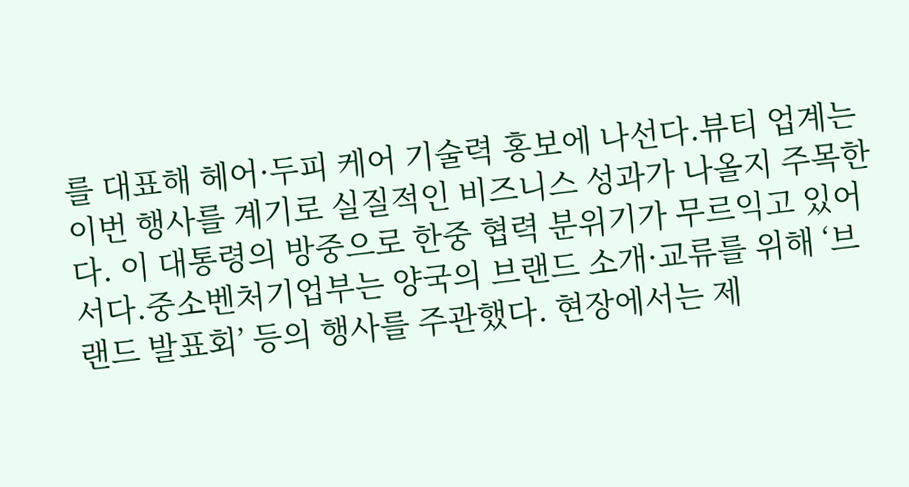를 대표해 헤어·두피 케어 기술력 홍보에 나선다.뷰티 업계는 이번 행사를 계기로 실질적인 비즈니스 성과가 나올지 주목한다. 이 대통령의 방중으로 한중 협력 분위기가 무르익고 있어서다.중소벤처기업부는 양국의 브랜드 소개·교류를 위해 ‘브랜드 발표회’ 등의 행사를 주관했다. 현장에서는 제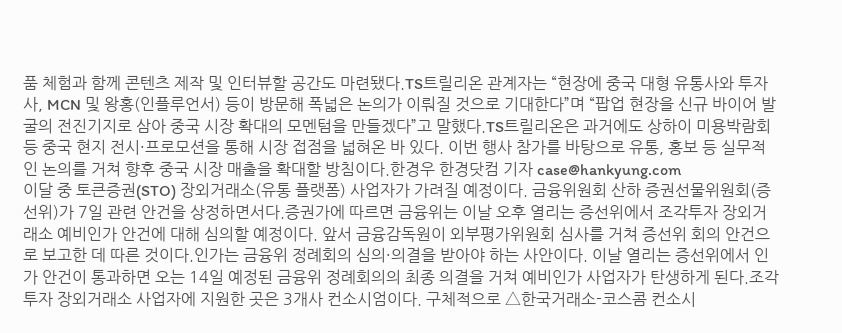품 체험과 함께 콘텐츠 제작 및 인터뷰할 공간도 마련됐다.TS트릴리온 관계자는 “현장에 중국 대형 유통사와 투자사, MCN 및 왕홍(인플루언서) 등이 방문해 폭넓은 논의가 이뤄질 것으로 기대한다”며 “팝업 현장을 신규 바이어 발굴의 전진기지로 삼아 중국 시장 확대의 모멘텀을 만들겠다”고 말했다.TS트릴리온은 과거에도 상하이 미용박람회 등 중국 현지 전시·프로모션을 통해 시장 접점을 넓혀온 바 있다. 이번 행사 참가를 바탕으로 유통, 홍보 등 실무적인 논의를 거쳐 향후 중국 시장 매출을 확대할 방침이다.한경우 한경닷컴 기자 case@hankyung.com
이달 중 토큰증권(STO) 장외거래소(유통 플랫폼) 사업자가 가려질 예정이다. 금융위원회 산하 증권선물위원회(증선위)가 7일 관련 안건을 상정하면서다.증권가에 따르면 금융위는 이날 오후 열리는 증선위에서 조각투자 장외거래소 예비인가 안건에 대해 심의할 예정이다. 앞서 금융감독원이 외부평가위원회 심사를 거쳐 증선위 회의 안건으로 보고한 데 따른 것이다.인가는 금융위 정례회의 심의·의결을 받아야 하는 사안이다. 이날 열리는 증선위에서 인가 안건이 통과하면 오는 14일 예정된 금융위 정례회의의 최종 의결을 거쳐 예비인가 사업자가 탄생하게 된다.조각투자 장외거래소 사업자에 지원한 곳은 3개사 컨소시엄이다. 구체적으로 △한국거래소-코스콤 컨소시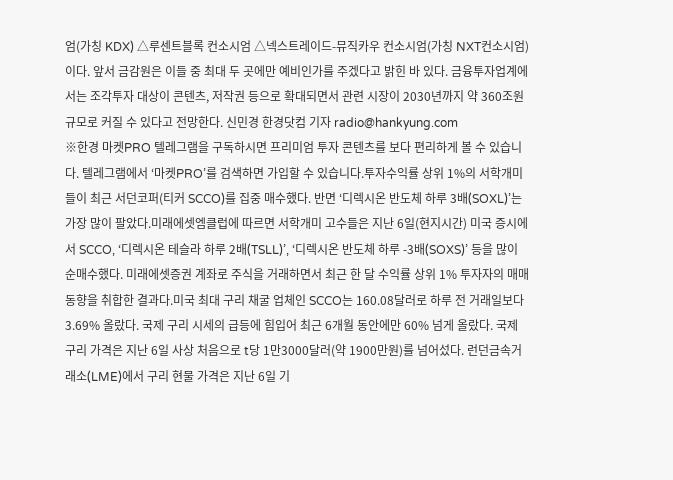엄(가칭 KDX) △루센트블록 컨소시엄 △넥스트레이드-뮤직카우 컨소시엄(가칭 NXT컨소시엄)이다. 앞서 금감원은 이들 중 최대 두 곳에만 예비인가를 주겠다고 밝힌 바 있다. 금융투자업계에서는 조각투자 대상이 콘텐츠, 저작권 등으로 확대되면서 관련 시장이 2030년까지 약 360조원 규모로 커질 수 있다고 전망한다. 신민경 한경닷컴 기자 radio@hankyung.com
※한경 마켓PRO 텔레그램을 구독하시면 프리미엄 투자 콘텐츠를 보다 편리하게 볼 수 있습니다. 텔레그램에서 ‘마켓PRO’를 검색하면 가입할 수 있습니다.투자수익률 상위 1%의 서학개미들이 최근 서던코퍼(티커 SCCO)를 집중 매수했다. 반면 ‘디렉시온 반도체 하루 3배(SOXL)’는 가장 많이 팔았다.미래에셋엠클럽에 따르면 서학개미 고수들은 지난 6일(현지시간) 미국 증시에서 SCCO, ‘디렉시온 테슬라 하루 2배(TSLL)’, ‘디렉시온 반도체 하루 -3배(SOXS)’ 등을 많이 순매수했다. 미래에셋증권 계좌로 주식을 거래하면서 최근 한 달 수익률 상위 1% 투자자의 매매 동향을 취합한 결과다.미국 최대 구리 채굴 업체인 SCCO는 160.08달러로 하루 전 거래일보다 3.69% 올랐다. 국제 구리 시세의 급등에 힘입어 최근 6개월 동안에만 60% 넘게 올랐다. 국제 구리 가격은 지난 6일 사상 처음으로 t당 1만3000달러(약 1900만원)를 넘어섰다. 런던금속거래소(LME)에서 구리 현물 가격은 지난 6일 기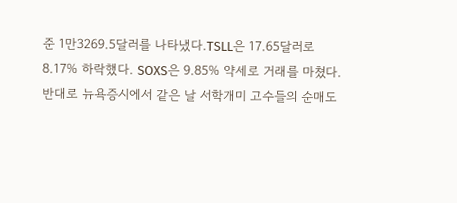준 1만3269.5달러를 나타냈다.TSLL은 17.65달러로 8.17% 하락했다. SOXS은 9.85% 약세로 거래를 마쳤다.반대로 뉴욕증시에서 같은 날 서학개미 고수들의 순매도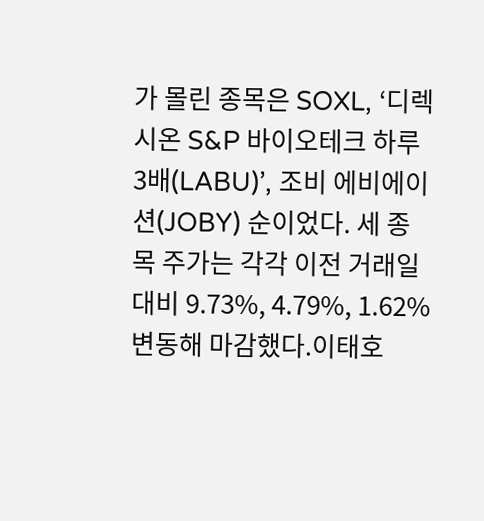가 몰린 종목은 SOXL, ‘디렉시온 S&P 바이오테크 하루 3배(LABU)’, 조비 에비에이션(JOBY) 순이었다. 세 종목 주가는 각각 이전 거래일 대비 9.73%, 4.79%, 1.62% 변동해 마감했다.이태호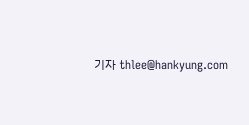기자 thlee@hankyung.com